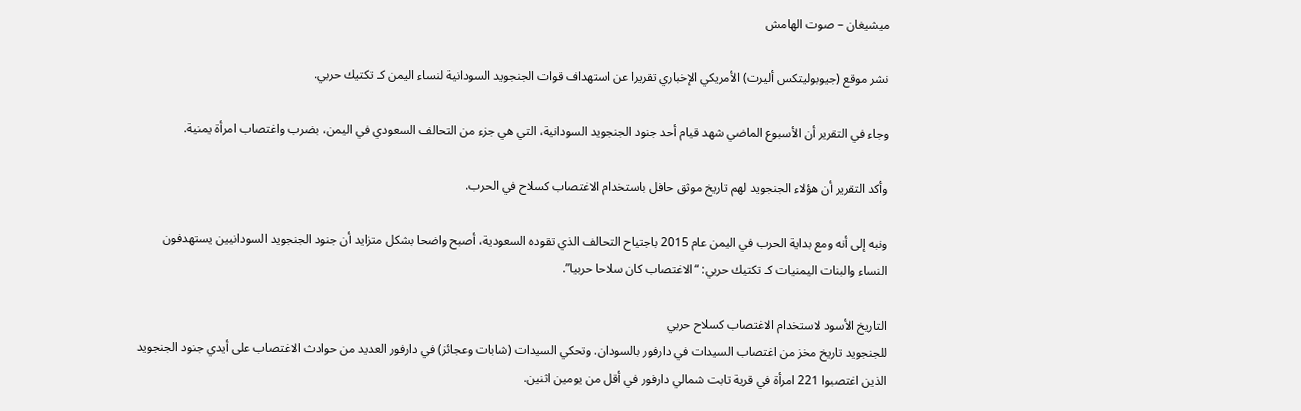ميشيغان – صوت الهامش

نشر موقع (جيوبوليتكس أليرت) الأمريكي الإخباري تقريرا عن استهداف قوات الجنجويد السودانية لنساء اليمن كـ تكتيك حربي.

وجاء في التقرير أن الأسبوع الماضي شهد قيام أحد جنود الجنجويد السودانية، التي هي جزء من التحالف السعودي في اليمن، بضرب واغتصاب امرأة يمنية.

وأكد التقرير أن هؤلاء الجنجويد لهم تاريخ موثق حافل باستخدام الاغتصاب كسلاح في الحرب.

ونبه إلى أنه ومع بداية الحرب في اليمن عام 2015 باجتياح التحالف الذي تقوده السعودية، أصبح واضحا بشكل متزايد أن جنود الجنجويد السودانيين يستهدفون النساء والبنات اليمنيات كـ تكتيك حربي: “الاغتصاب كان سلاحا حربيا”.

التاريخ الأسود لاستخدام الاغتصاب كسلاح حربي
للجنجويد تاريخ مخز من اغتصاب السيدات في دارفور بالسودان. وتحكي السيدات (شابات وعجائز) في دارفور العديد من حوادث الاغتصاب على أيدي جنود الجنجويد الذين اغتصبوا 221 امرأة في قرية تابت شمالي دارفور في أقل من يومين اثنين.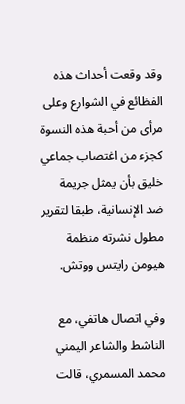وقد وقعت أحداث هذه الفظائع في الشوارع وعلى مرأى من أحبة هذه النسوة كجزء من اغتصاب جماعي خليق بأن يمثل جريمة ضد الإنسانية، طبقا لتقرير مطول نشرته منظمة هيومن رايتس ووتش.

وفي اتصال هاتفي، مع الناشط والشاعر اليمني محمد المسمري، قالت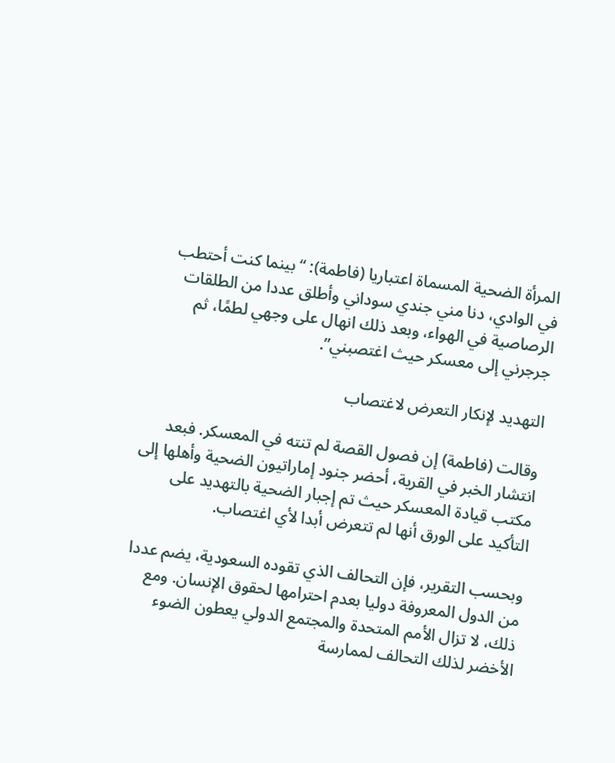المرأة الضحية المسماة اعتباريا (فاطمة): “بينما كنت أحتطب في الوادي، دنا مني جندي سوداني وأطلق عددا من الطلقات الرصاصية في الهواء، وبعد ذلك انهال على وجهي لطمًا، ثم جرجرني إلى معسكر حيث اغتصبني”.

التهديد لإنكار التعرض لاغتصاب

وقالت (فاطمة) إن فصول القصة لم تنته في المعسكر. فبعد انتشار الخبر في القرية، أحضر جنود إماراتيون الضحية وأهلها إلى مكتب قيادة المعسكر حيث تم إجبار الضحية بالتهديد على التأكيد على الورق أنها لم تتعرض أبدا لأي اغتصاب.

وبحسب التقرير، فإن التحالف الذي تقوده السعودية، يضم عددا من الدول المعروفة دوليا بعدم احترامها لحقوق الإنسان. ومع ذلك، لا تزال الأمم المتحدة والمجتمع الدولي يعطون الضوء الأخضر لذلك التحالف لممارسة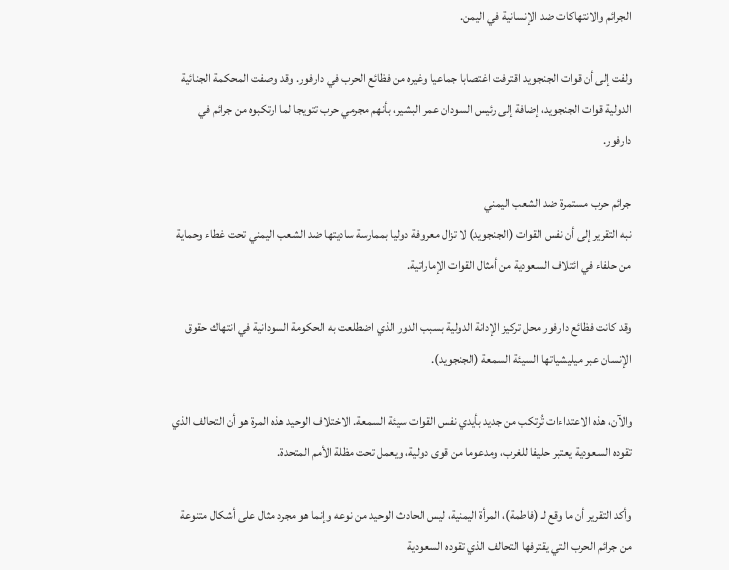الجرائم والانتهاكات ضد الإنسانية في اليمن.

ولفت إلى أن قوات الجنجويد اقترفت اغتصابا جماعيا وغيره من فظائع الحرب في دارفور. وقد وصفت المحكمة الجنائية الدولية قوات الجنجويد، إضافة إلى رئيس السودان عمر البشير، بأنهم مجرمي حرب تتويجا لما ارتكبوه من جرائم في دارفور.

جرائم حرب مستمرة ضد الشعب اليمني
نبه التقرير إلى أن نفس القوات (الجنجويد) لا تزال معروفة دوليا بممارسة ساديتها ضد الشعب اليمني تحت غطاء وحماية من حلفاء في ائتلاف السعودية من أمثال القوات الإماراتية.

وقد كانت فظائع دارفور محل تركيز الإدانة الدولية بسبب الدور الذي اضطلعت به الحكومة السودانية في انتهاك حقوق الإنسان عبر ميليشياتها السيئة السمعة (الجنجويد).

والآن، هذه الاعتداءات تُرتكب من جديد بأيدي نفس القوات سيئة السمعة. الاختلاف الوحيد هذه المرة هو أن التحالف الذي تقوده السعودية يعتبر حليفا للغرب، ومدعوما من قوى دولية، ويعمل تحت مظلة الأمم المتحدة.

وأكد التقرير أن ما وقع لـ (فاطمة)، المرأة اليمنية، ليس الحادث الوحيد من نوعه وإنما هو مجرد مثال على أشكال متنوعة من جرائم الحرب التي يقترفها التحالف الذي تقوده السعودية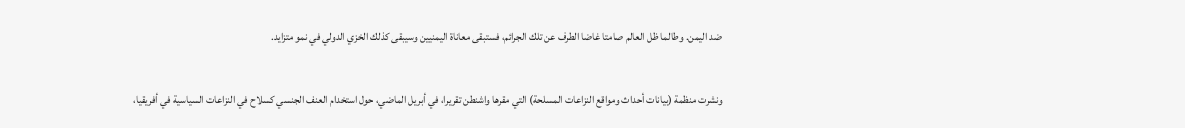ضد اليمن. وطالما ظل العالم صامتا غاضا الطرف عن تلك الجرائم، فستبقى معاناة اليمنيين وسيبقى كذلك الخزي الدولي في نمو متزايد.

ونشرت منظمة (بيانات أحداث ومواقع النزاعات المسلحة) التي مقرها واشنطن تقريرا، في أبريل الماضي، حول استخدام العنف الجنسي كسلاح في النزاعات السياسية في أفريقيا،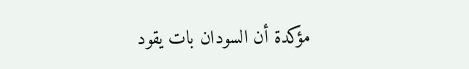مؤكدة أن السودان بات يقود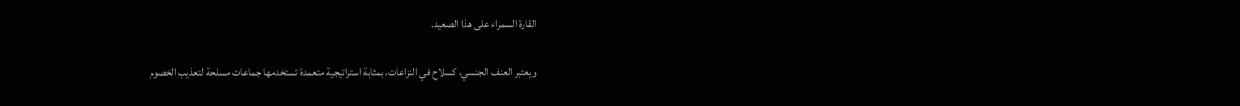القارة السمراء على هذا الصعيد.

ويعتبر العنف الجنسي، كسلاح في النزاعات، بمثابة استراتيجية متعمدة تستخدمها جماعات مسلحة لتعذيب الخصوم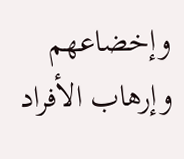وإخضاعهم وإرهاب الأفراد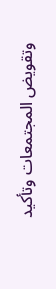وتقويض المجتمعات وتأكيد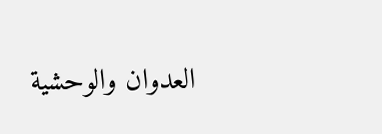العدوان والوحشية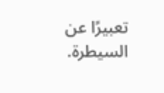تعبيرًا عن السيطرة.